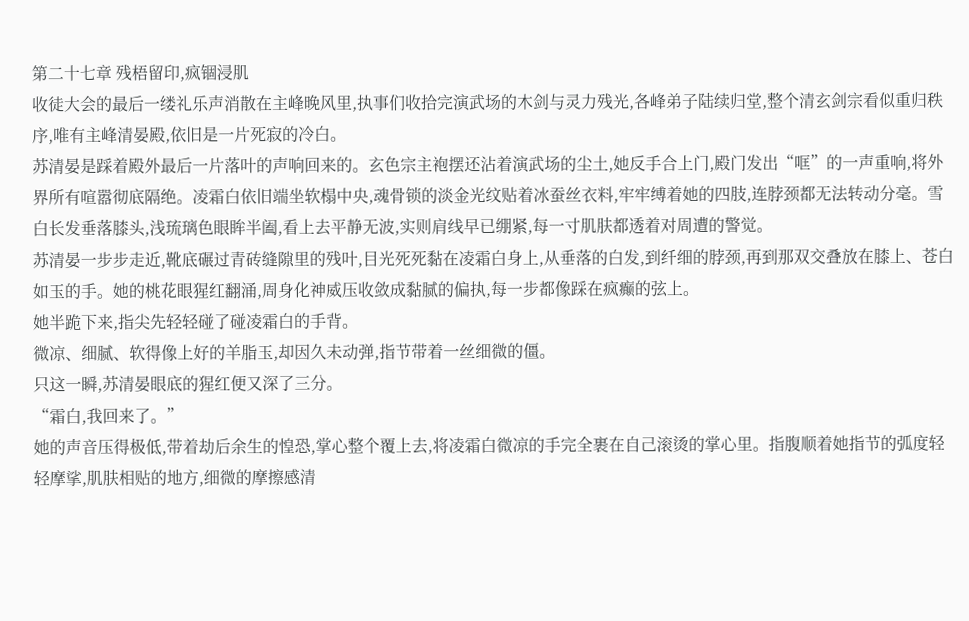第二十七章 残梧留印,疯锢浸肌
收徒大会的最后一缕礼乐声消散在主峰晚风里,执事们收拾完演武场的木剑与灵力残光,各峰弟子陆续归堂,整个清玄剑宗看似重归秩序,唯有主峰清晏殿,依旧是一片死寂的冷白。
苏清晏是踩着殿外最后一片落叶的声响回来的。玄色宗主袍摆还沾着演武场的尘土,她反手合上门,殿门发出“哐”的一声重响,将外界所有喧嚣彻底隔绝。凌霜白依旧端坐软榻中央,魂骨锁的淡金光纹贴着冰蚕丝衣料,牢牢缚着她的四肢,连脖颈都无法转动分毫。雪白长发垂落膝头,浅琉璃色眼眸半阖,看上去平静无波,实则肩线早已绷紧,每一寸肌肤都透着对周遭的警觉。
苏清晏一步步走近,靴底碾过青砖缝隙里的残叶,目光死死黏在凌霜白身上,从垂落的白发,到纤细的脖颈,再到那双交叠放在膝上、苍白如玉的手。她的桃花眼猩红翻涌,周身化神威压收敛成黏腻的偏执,每一步都像踩在疯癫的弦上。
她半跪下来,指尖先轻轻碰了碰凌霜白的手背。
微凉、细腻、软得像上好的羊脂玉,却因久未动弹,指节带着一丝细微的僵。
只这一瞬,苏清晏眼底的猩红便又深了三分。
“霜白,我回来了。”
她的声音压得极低,带着劫后余生的惶恐,掌心整个覆上去,将凌霜白微凉的手完全裹在自己滚烫的掌心里。指腹顺着她指节的弧度轻轻摩挲,肌肤相贴的地方,细微的摩擦感清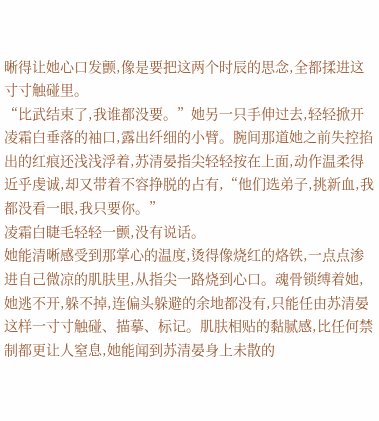晰得让她心口发颤,像是要把这两个时辰的思念,全都揉进这寸寸触碰里。
“比武结束了,我谁都没要。”她另一只手伸过去,轻轻掀开凌霜白垂落的袖口,露出纤细的小臂。腕间那道她之前失控掐出的红痕还浅浅浮着,苏清晏指尖轻轻按在上面,动作温柔得近乎虔诚,却又带着不容挣脱的占有,“他们选弟子,挑新血,我都没看一眼,我只要你。”
凌霜白睫毛轻轻一颤,没有说话。
她能清晰感受到那掌心的温度,烫得像烧红的烙铁,一点点渗进自己微凉的肌肤里,从指尖一路烧到心口。魂骨锁缚着她,她逃不开,躲不掉,连偏头躲避的余地都没有,只能任由苏清晏这样一寸寸触碰、描摹、标记。肌肤相贴的黏腻感,比任何禁制都更让人窒息,她能闻到苏清晏身上未散的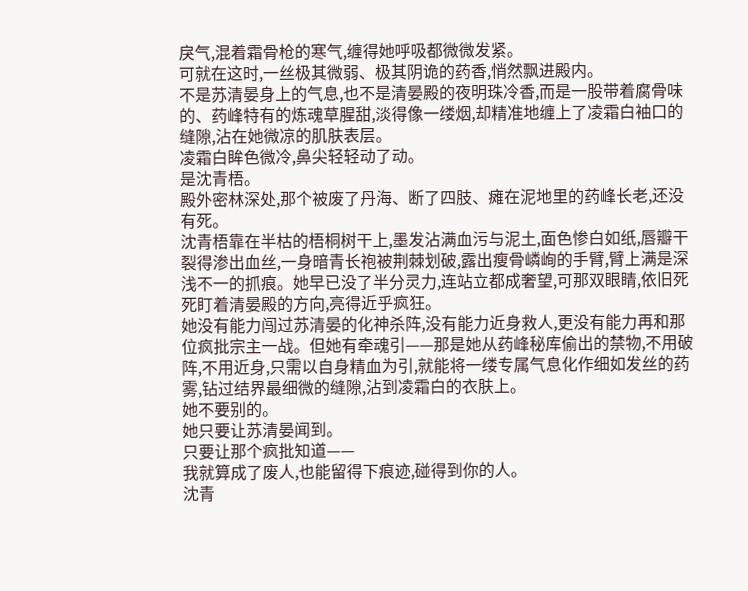戾气,混着霜骨枪的寒气,缠得她呼吸都微微发紧。
可就在这时,一丝极其微弱、极其阴诡的药香,悄然飘进殿内。
不是苏清晏身上的气息,也不是清晏殿的夜明珠冷香,而是一股带着腐骨味的、药峰特有的炼魂草腥甜,淡得像一缕烟,却精准地缠上了凌霜白袖口的缝隙,沾在她微凉的肌肤表层。
凌霜白眸色微冷,鼻尖轻轻动了动。
是沈青梧。
殿外密林深处,那个被废了丹海、断了四肢、瘫在泥地里的药峰长老,还没有死。
沈青梧靠在半枯的梧桐树干上,墨发沾满血污与泥土,面色惨白如纸,唇瓣干裂得渗出血丝,一身暗青长袍被荆棘划破,露出瘦骨嶙峋的手臂,臂上满是深浅不一的抓痕。她早已没了半分灵力,连站立都成奢望,可那双眼睛,依旧死死盯着清晏殿的方向,亮得近乎疯狂。
她没有能力闯过苏清晏的化神杀阵,没有能力近身救人,更没有能力再和那位疯批宗主一战。但她有牵魂引——那是她从药峰秘库偷出的禁物,不用破阵,不用近身,只需以自身精血为引,就能将一缕专属气息化作细如发丝的药雾,钻过结界最细微的缝隙,沾到凌霜白的衣肤上。
她不要别的。
她只要让苏清晏闻到。
只要让那个疯批知道——
我就算成了废人,也能留得下痕迹,碰得到你的人。
沈青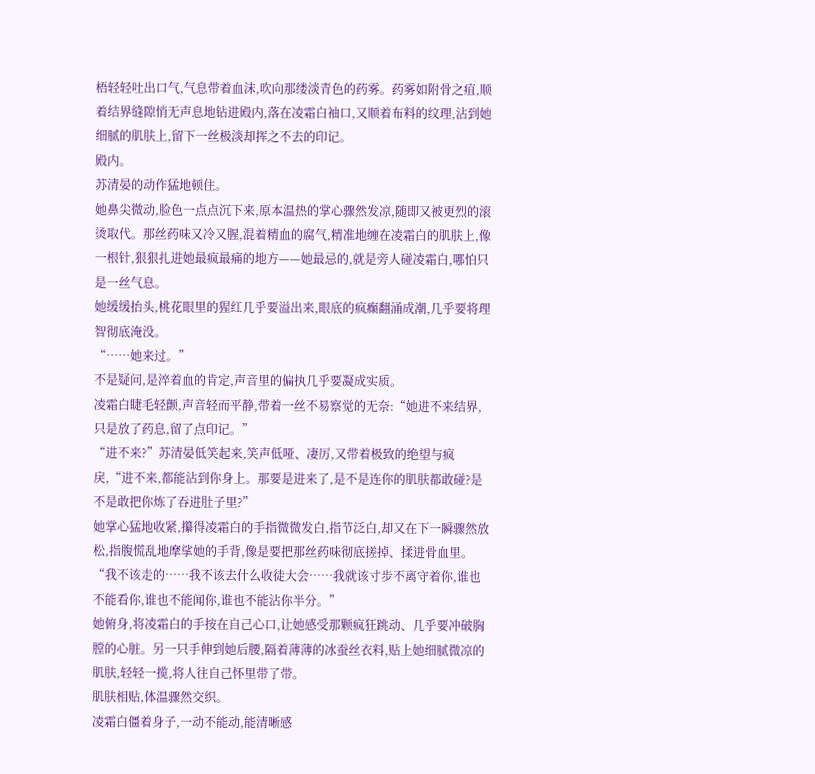梧轻轻吐出口气,气息带着血沫,吹向那缕淡青色的药雾。药雾如附骨之疽,顺着结界缝隙悄无声息地钻进殿内,落在凌霜白袖口,又顺着布料的纹理,沾到她细腻的肌肤上,留下一丝极淡却挥之不去的印记。
殿内。
苏清晏的动作猛地顿住。
她鼻尖微动,脸色一点点沉下来,原本温热的掌心骤然发凉,随即又被更烈的滚烫取代。那丝药味又冷又腥,混着精血的腐气,精准地缠在凌霜白的肌肤上,像一根针,狠狠扎进她最疯最痛的地方——她最忌的,就是旁人碰凌霜白,哪怕只是一丝气息。
她缓缓抬头,桃花眼里的猩红几乎要溢出来,眼底的疯癫翻涌成潮,几乎要将理智彻底淹没。
“……她来过。”
不是疑问,是淬着血的肯定,声音里的偏执几乎要凝成实质。
凌霜白睫毛轻颤,声音轻而平静,带着一丝不易察觉的无奈:“她进不来结界,只是放了药息,留了点印记。”
“进不来?”苏清晏低笑起来,笑声低哑、凄厉,又带着极致的绝望与疯戾,“进不来,都能沾到你身上。那要是进来了,是不是连你的肌肤都敢碰?是不是敢把你炼了吞进肚子里?”
她掌心猛地收紧,攥得凌霜白的手指微微发白,指节泛白,却又在下一瞬骤然放松,指腹慌乱地摩挲她的手背,像是要把那丝药味彻底搓掉、揉进骨血里。“我不该走的……我不该去什么收徒大会……我就该寸步不离守着你,谁也不能看你,谁也不能闻你,谁也不能沾你半分。”
她俯身,将凌霜白的手按在自己心口,让她感受那颗疯狂跳动、几乎要冲破胸膛的心脏。另一只手伸到她后腰,隔着薄薄的冰蚕丝衣料,贴上她细腻微凉的肌肤,轻轻一揽,将人往自己怀里带了带。
肌肤相贴,体温骤然交织。
凌霜白僵着身子,一动不能动,能清晰感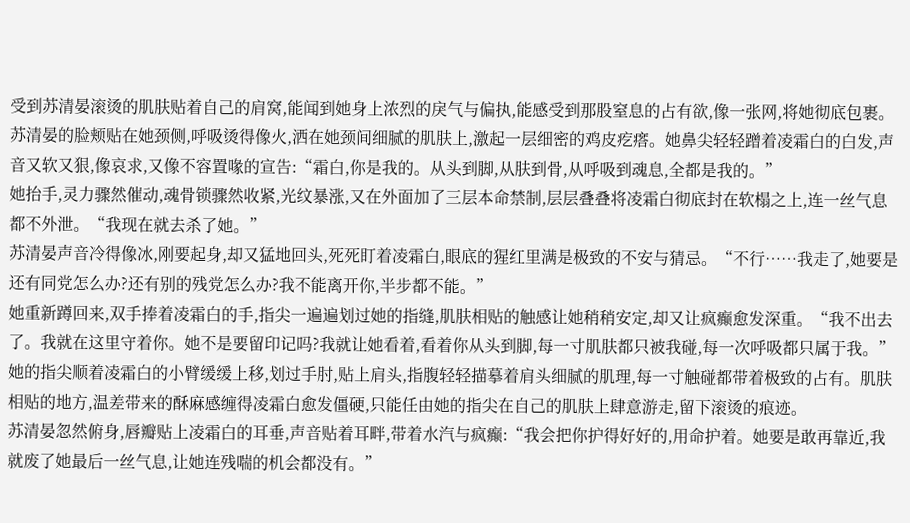受到苏清晏滚烫的肌肤贴着自己的肩窝,能闻到她身上浓烈的戾气与偏执,能感受到那股窒息的占有欲,像一张网,将她彻底包裹。
苏清晏的脸颊贴在她颈侧,呼吸烫得像火,洒在她颈间细腻的肌肤上,激起一层细密的鸡皮疙瘩。她鼻尖轻轻蹭着凌霜白的白发,声音又软又狠,像哀求,又像不容置喙的宣告:“霜白,你是我的。从头到脚,从肤到骨,从呼吸到魂息,全都是我的。”
她抬手,灵力骤然催动,魂骨锁骤然收紧,光纹暴涨,又在外面加了三层本命禁制,层层叠叠将凌霜白彻底封在软榻之上,连一丝气息都不外泄。“我现在就去杀了她。”
苏清晏声音冷得像冰,刚要起身,却又猛地回头,死死盯着凌霜白,眼底的猩红里满是极致的不安与猜忌。“不行……我走了,她要是还有同党怎么办?还有别的残党怎么办?我不能离开你,半步都不能。”
她重新蹲回来,双手捧着凌霜白的手,指尖一遍遍划过她的指缝,肌肤相贴的触感让她稍稍安定,却又让疯癫愈发深重。“我不出去了。我就在这里守着你。她不是要留印记吗?我就让她看着,看着你从头到脚,每一寸肌肤都只被我碰,每一次呼吸都只属于我。”
她的指尖顺着凌霜白的小臂缓缓上移,划过手肘,贴上肩头,指腹轻轻描摹着肩头细腻的肌理,每一寸触碰都带着极致的占有。肌肤相贴的地方,温差带来的酥麻感缠得凌霜白愈发僵硬,只能任由她的指尖在自己的肌肤上肆意游走,留下滚烫的痕迹。
苏清晏忽然俯身,唇瓣贴上凌霜白的耳垂,声音贴着耳畔,带着水汽与疯癫:“我会把你护得好好的,用命护着。她要是敢再靠近,我就废了她最后一丝气息,让她连残喘的机会都没有。”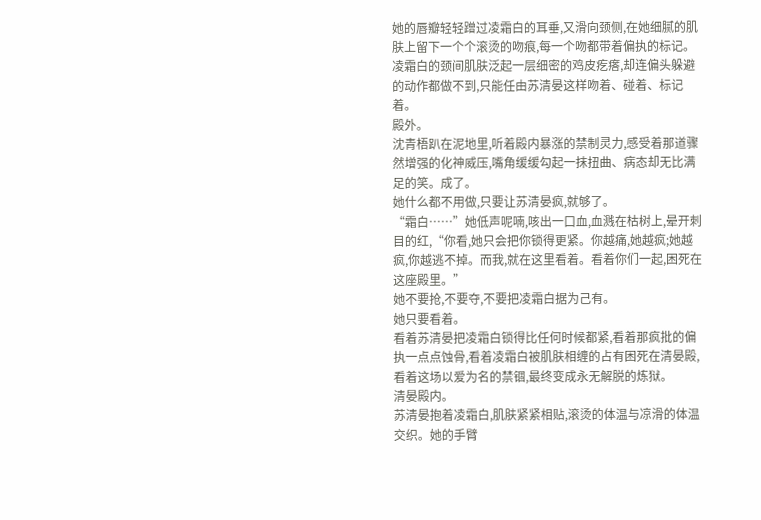她的唇瓣轻轻蹭过凌霜白的耳垂,又滑向颈侧,在她细腻的肌肤上留下一个个滚烫的吻痕,每一个吻都带着偏执的标记。凌霜白的颈间肌肤泛起一层细密的鸡皮疙瘩,却连偏头躲避的动作都做不到,只能任由苏清晏这样吻着、碰着、标记着。
殿外。
沈青梧趴在泥地里,听着殿内暴涨的禁制灵力,感受着那道骤然增强的化神威压,嘴角缓缓勾起一抹扭曲、病态却无比满足的笑。成了。
她什么都不用做,只要让苏清晏疯,就够了。
“霜白……”她低声呢喃,咳出一口血,血溅在枯树上,晕开刺目的红,“你看,她只会把你锁得更紧。你越痛,她越疯;她越疯,你越逃不掉。而我,就在这里看着。看着你们一起,困死在这座殿里。”
她不要抢,不要夺,不要把凌霜白据为己有。
她只要看着。
看着苏清晏把凌霜白锁得比任何时候都紧,看着那疯批的偏执一点点蚀骨,看着凌霜白被肌肤相缠的占有困死在清晏殿,看着这场以爱为名的禁锢,最终变成永无解脱的炼狱。
清晏殿内。
苏清晏抱着凌霜白,肌肤紧紧相贴,滚烫的体温与凉滑的体温交织。她的手臂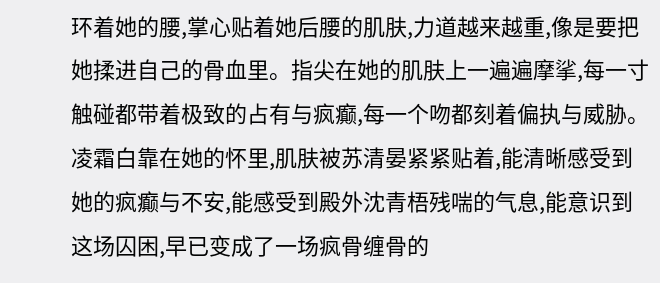环着她的腰,掌心贴着她后腰的肌肤,力道越来越重,像是要把她揉进自己的骨血里。指尖在她的肌肤上一遍遍摩挲,每一寸触碰都带着极致的占有与疯癫,每一个吻都刻着偏执与威胁。
凌霜白靠在她的怀里,肌肤被苏清晏紧紧贴着,能清晰感受到她的疯癫与不安,能感受到殿外沈青梧残喘的气息,能意识到这场囚困,早已变成了一场疯骨缠骨的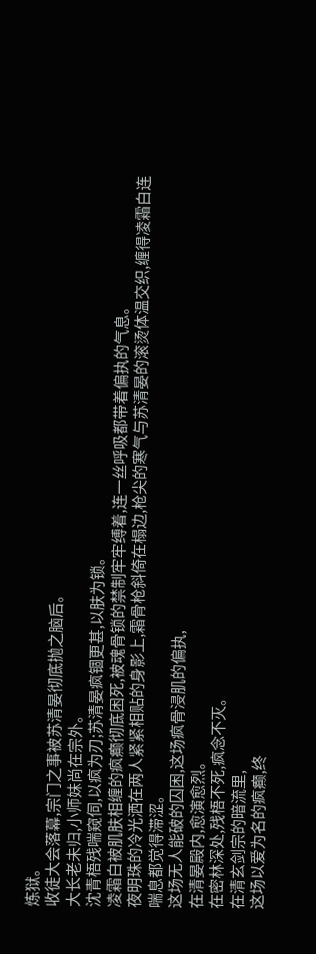炼狱。
收徒大会落幕,宗门之事被苏清晏彻底抛之脑后。
大长老未归,小师妹尚在宗外。
沈青梧残喘窥伺,以疯为刃;苏清晏疯锢更甚,以肤为锁。
凌霜白被肌肤相缠的疯癫彻底困死,被魂骨锁的禁制牢牢缚着,连一丝呼吸都带着偏执的气息。
夜明珠的冷光洒在两人紧紧相贴的身影上,霜骨枪斜倚在榻边,枪尖的寒气与苏清晏的滚烫体温交织,缠得凌霜白连喘息都觉得滞涩。
这场无人能破的囚困,这场疯骨浸肌的偏执,
在清晏殿内,愈演愈烈。
在密林深处,残梧不死,疯念不灭。
在清玄剑宗的暗流里,
这场以爱为名的疯癫,终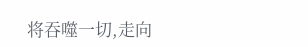将吞噬一切,走向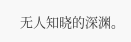无人知晓的深渊。